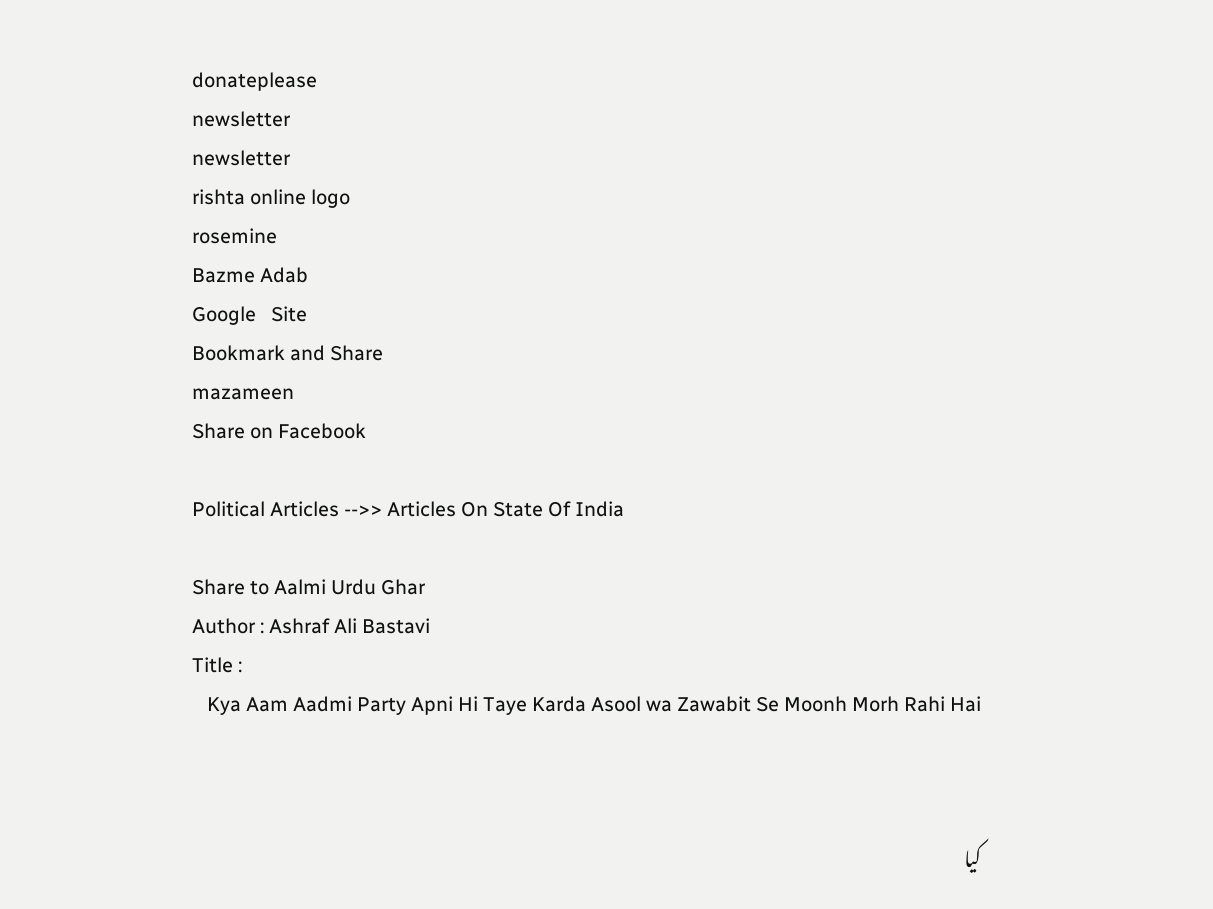donateplease
newsletter
newsletter
rishta online logo
rosemine
Bazme Adab
Google   Site
Bookmark and Share
mazameen
Share on Facebook

Political Articles -->> Articles On State Of India

Share to Aalmi Urdu Ghar
Author : Ashraf Ali Bastavi
Title :
   Kya Aam Aadmi Party Apni Hi Taye Karda Asool wa Zawabit Se Moonh Morh Rahi Hai



کیا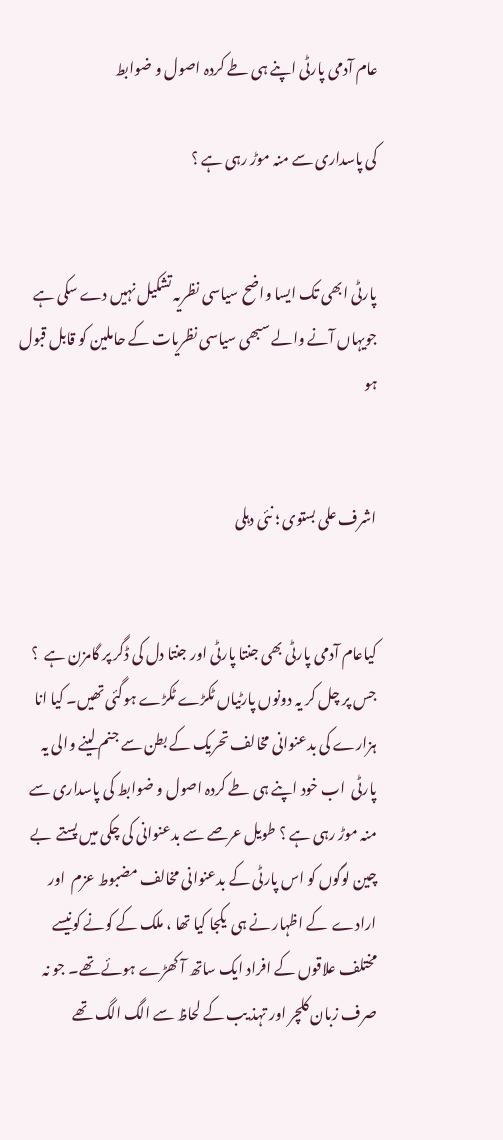عام آدمی پارٹی اپنے ہی طے کردہ اصول و ضوابط

کی پاسداری سے منہ موڑ رہی ہے ؟


پارٹی ابھی تک ایسا واضح سیاسی نظریہ تشکیل نہیں دے سکی ہے جویہاں آنے والے سبھی سیاسی نظریات کے حاملین کو قابل قبول ہو


اشرف علی بستوی ؛ نئی دہلی


کیاعام آدمی پارٹی بھی جنتا پارٹی اور جنتا دل کی ڈگر پر گامزن ہے  ؟ جس پر چل کر یہ دونوں پارٹیاں ٹکڑے ٹکڑے ہوگئی تھیں۔ کیا انا ہزارے کی بدعنوانی مخالف تحریک کے بطن سے جنم لینے والی یہ پارٹی  اب خود اپنے ہی طے کردہ اصول و ضوابط کی پاسداری سے منہ موڑ رہی ہے ؟ طویل عرصے سے بدعنوانی کی چکی میں پستے  بے چین لوگوں کو اس پارٹی کے بدعنوانی مخالف مضبوط عزم  اور ارادے  کے اظہار نے ہی  یکجا کیا تھا ، ملک کے کونے کونیسے  مختلف علاقوں کے افراد ایک ساتھ آ کھڑے ہوئے تھے۔ جو نہ صرف زبان کلچر اور تہذ یب کے لحاظ سے الگ الگ تھے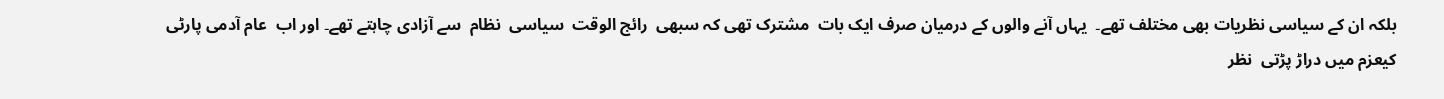بلکہ ان کے سیاسی نظریات بھی مختلف تھے۔  یہاں آنے والوں کے درمیان صرف ایک بات  مشترک تھی کہ سبھی  رائج الوقت  سیاسی  نظام  سے آزادی چاہتے تھے۔ اور اب  عام آدمی پارٹی کیعزم میں دراڑ پڑتی  نظر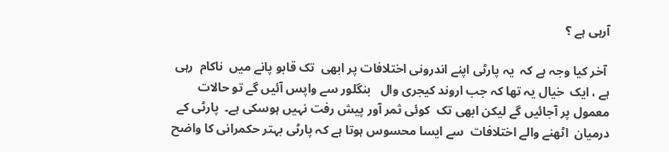آرہی ہے ؟

 آخر کیا وجہ ہے کہ  یہ پارٹی اپنے اندرونی اختلافات پر ابھی  تک قابو پانے میں  ناکام  رہی ہے ، ایک  خیال یہ تھا کہ جب اروند کیجری وال   بنگلور سے واپس آئیں گے تو حالات  معمول پر آجائیں گے لیکن ابھی تک  کوئی ثمر آور پیش رفت نہیں ہوسکی ہے۔  پارٹی کے درمیان  اٹھنے والے اختلافات  سے ایسا محسوس ہوتا ہے کہ پارٹی بہتر حکمرانی کا واضح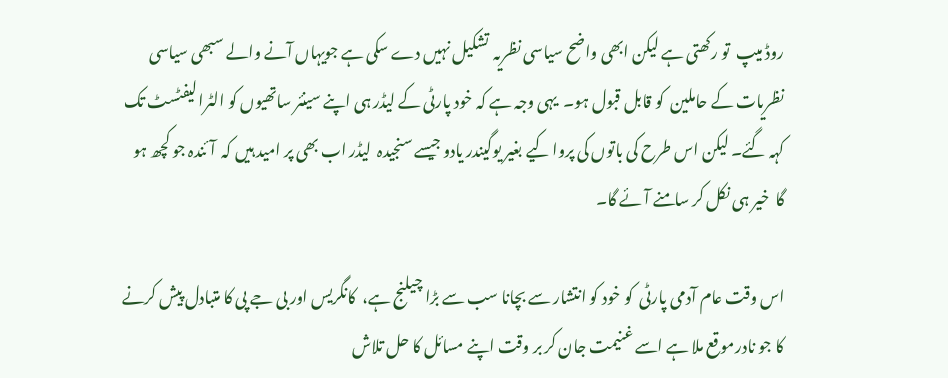روڈ میپ  تو رکھتی ہے لیکن ابھی واضح سیاسی نظریہ  تشکیل نہیں دے سکی ہے جویہاں آنے والے سبھی سیاسی نظریات کے حاملین  کو قابل قبول ہو۔  یہی وجہ ہے کہ خود پارٹی کے لیڈر ہی اپنے سینئر ساتھیوں کو الٹرا لیفٹسٹ تک کہہ گئے۔ لیکن اس طرح کی باتوں کی پروا کیے بغیر یوگیندر یادو جیسے سنجیدہ  لیڈر اب بھی پر امید ہیں کہ  آئندہ جو کچھ ہو گا  خیر ہی نکل کر سامنے آئے گا۔

اس وقت عام آدمی پارٹی  کو خود کو انتشار سے بچانا سب سے بڑا چیلنج ہے،  کانگریس اور بی جے پی کا متبادل پیش کرنے  کا جو نادرموقع ملا ہے اسے غنیمت جان کر بر وقت اپنے مسائل کا حل تلاش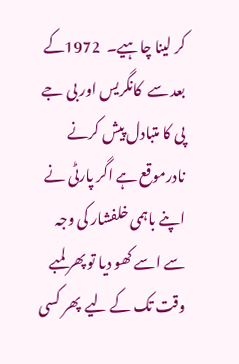کر لینا چاہیے۔  1972کے بعد سے  کانگریس اور بی جے پی کا متبادل پیش کرنے نادرموقع ہے اگر پارٹی نے  اپنے باہمی خلفشار کی وجہ سے اسے کھو دیا تو پھر لمبے وقت تک کے لیے  پھر کسی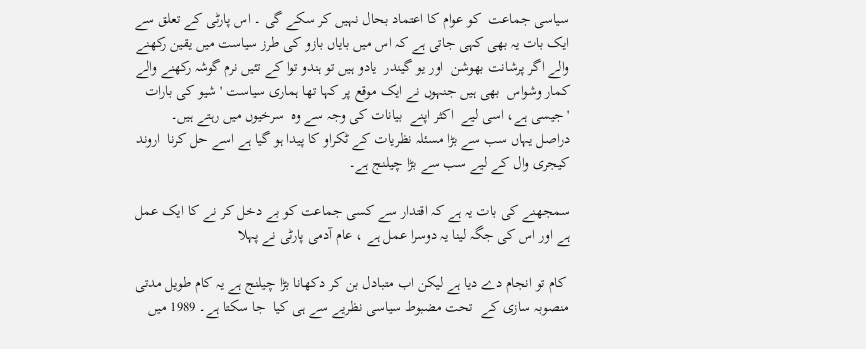سیاسی جماعت  کو عوام کا اعتماد بحال نہیں کر سکے گی ۔ اس پارٹی کے تعلق سے ایک بات یہ بھی کہی جاتی ہے کہ اس میں بایاں بازو کی طرز سیاست میں یقین رکھنے والے اگر پرشانت بھوشن  اور یو گیندر  یادو ہیں تو ہندو توا کے تئیں نرم گوشہ رکھنے والے  کمار وشواس  بھی ہیں جنہوں نے ایک موقع پر کہا تھا ہماری سیاست ' شیو کی بارات 'جیسی ہے، اسی لیے  اکثر اپنے  بیانات کی وجہ سے وہ  سرخیوں میں رہتے ہیں۔ دراصل یہاں سب سے بڑا مسئلہ نظریات کے ٹکراو کا پیدا ہو گیا ہے اسے حل کرنا  اروند کیجری وال کے لیے سب سے بڑا چیلنج ہے۔

سمجھنے کی بات یہ ہے کہ اقتدار سے کسی جماعت کو بے دخل کر نے کا ایک عمل ہے اور اس کی جگہ لینا یہ دوسرا عمل ہے ، عام آدمی پارٹی نے پہلا

 کام تو انجام دے دیا ہے لیکن اب متبادل بن کر دکھانا بڑا چیلنج ہے یہ کام طویل مدتی  منصوبہ سازی کے  تحت مضبوط سیاسی نظریے سے ہی کیا  جا سکتا ہے۔ 1989 میں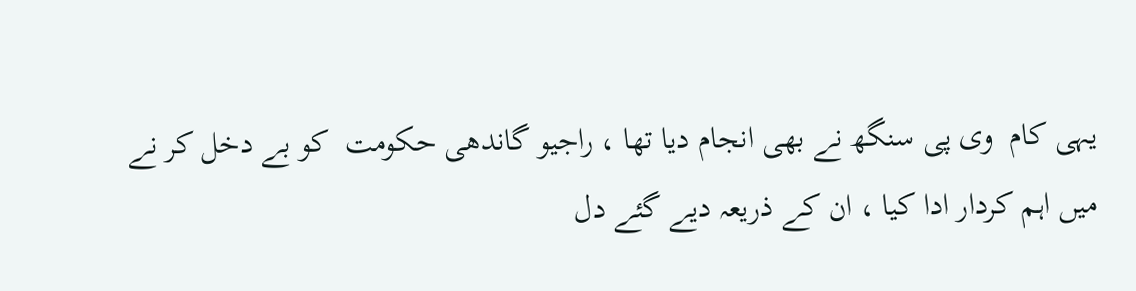یہی کام  وی پی سنگھ نے بھی انجام دیا تھا ، راجیو گاندھی حکومت  کو بے دخل کر نے میں اہم کردار ادا کیا ، ان کے ذریعہ دیے گئے دل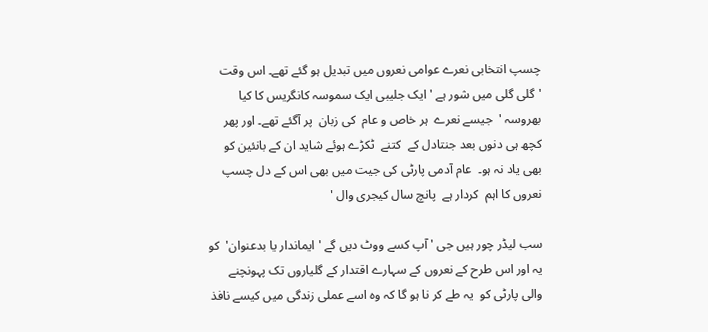چسپ انتخابی نعرے عوامی نعروں میں تبدیل ہو گئے تھے۔ اس وقت 'گلی گلی میں شور ہے ' ایک جلیبی ایک سموسہ کانگریس کا کیا بھروسہ '  جیسے نعرے  ہر خاص و عام  کی زبان  پر آگئے تھے۔ اور پھر کچھ ہی دنوں بعد جنتادل کے  کتنے  ٹکڑے ہوئے شاید ان کے بانئین کو بھی یاد نہ ہو۔  عام آدمی پارٹی کی جیت میں بھی اس کے دل چسپ نعروں کا اہم  کردار ہے  پانچ سال کیجری وال '

سب لیڈر چور ہیں جی ' آپ کسے ووٹ دیں گے ' ایماندار یا بدعنوان'  کو یہ اور اس طرح کے نعروں کے سہارے اقتدار کے گلیاروں تک پہونچنے والی پارٹی کو  یہ طے کر نا ہو گا کہ وہ اسے عملی زندگی میں کیسے نافذ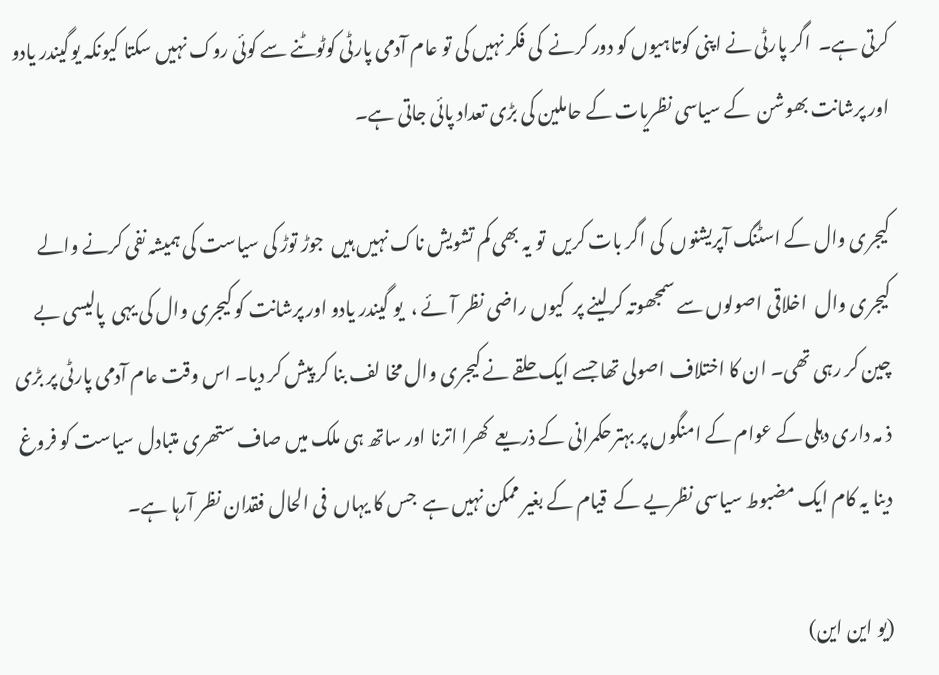کرتی ہے۔  اگر پارٹی نے اپنی کوتاہیوں کو دور کرنے  کی فکر نہیں کی تو عام آدمی پارٹی کوٹوٹنے سے کوئی روک نہیں سکتا کیونکہ یوگیندر یادو اور پرشانت بھوشن  کے سیاسی نظریات کے حاملین کی بڑی تعداد پائی جاتی ہے۔

کیجری وال کے اسٹنگ آپریشنوں  کی اگر بات کریں  تو یہ بھی کم تشویش ناک نہیں ہیں  جوڑ توڑ کی سیاست کی ہمیشہ نفی کرنے والے  کیجری وال  اخلاقی اصولوں سے سمجھوتہ کرلینے پر  کیوں راضی نظر آئے ،  یو گیندر یادو اور پرشانت کو کیجری وال کی یہی  پالیسی بے چین کر رہی تھی۔ ان کا اختلاف اصولی تھا جسے ایک حلقے نے کیجری وال مخا لف بنا کر پیش کر دیا۔ اس وقت عام آدمی پارٹی پر بڑی ذ مہ داری دہلی کے عوام کے امنگوں پر بہترحکمرانی کے ذریعے  کھرا اترنا اور ساتھ ہی ملک میں صاف ستھری متبادل سیاست کو فروغ دینا یہ کام ایک مضبوط سیاسی نظریے کے  قیام کے بغیر ممکن نہیں ہے  جس کا یہاں  فی الحال فقدان نظر آرہا ہے۔

(یو این این)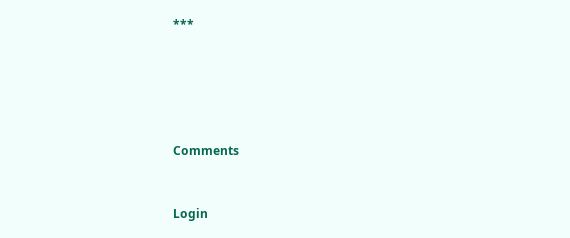***





Comments


Login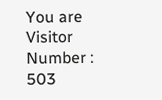You are Visitor Number : 503